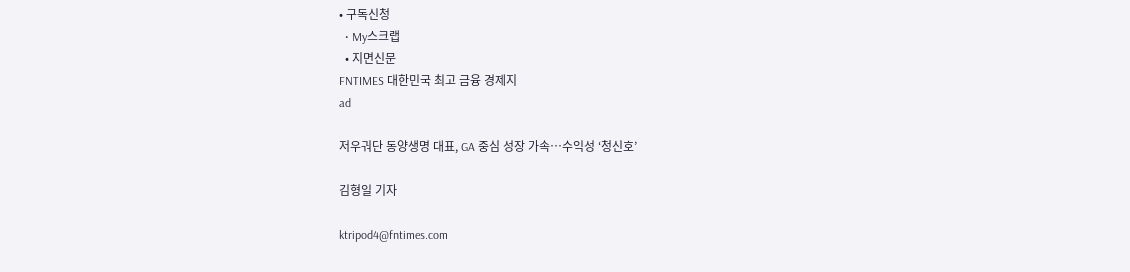• 구독신청
  • My스크랩
  • 지면신문
FNTIMES 대한민국 최고 금융 경제지
ad

저우궈단 동양생명 대표, GA 중심 성장 가속…수익성 ‘청신호’

김형일 기자

ktripod4@fntimes.com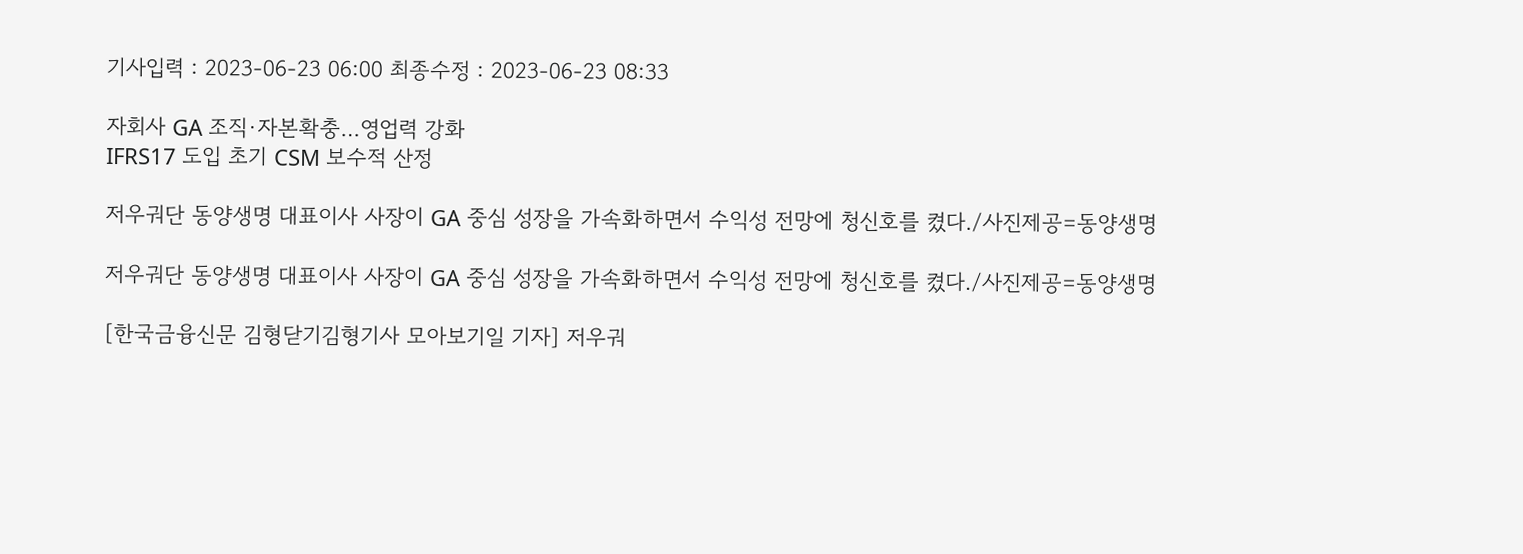기사입력 : 2023-06-23 06:00 최종수정 : 2023-06-23 08:33

자회사 GA 조직·자본확충…영업력 강화
IFRS17 도입 초기 CSM 보수적 산정

저우궈단 동양생명 대표이사 사장이 GA 중심 성장을 가속화하면서 수익성 전망에 청신호를 켰다./사진제공=동양생명

저우궈단 동양생명 대표이사 사장이 GA 중심 성장을 가속화하면서 수익성 전망에 청신호를 켰다./사진제공=동양생명

[한국금융신문 김형닫기김형기사 모아보기일 기자] 저우궈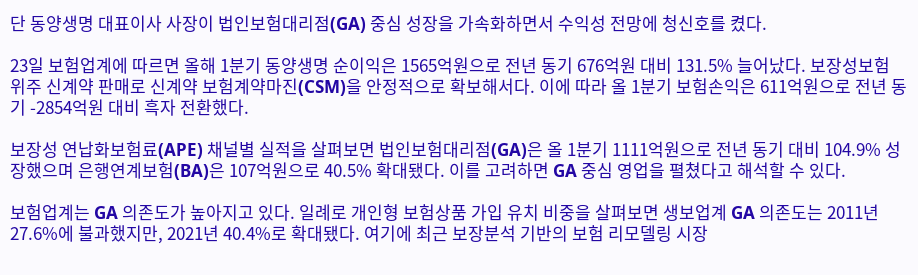단 동양생명 대표이사 사장이 법인보험대리점(GA) 중심 성장을 가속화하면서 수익성 전망에 청신호를 켰다.

23일 보험업계에 따르면 올해 1분기 동양생명 순이익은 1565억원으로 전년 동기 676억원 대비 131.5% 늘어났다. 보장성보험 위주 신계약 판매로 신계약 보험계약마진(CSM)을 안정적으로 확보해서다. 이에 따라 올 1분기 보험손익은 611억원으로 전년 동기 -2854억원 대비 흑자 전환했다.

보장성 연납화보험료(APE) 채널별 실적을 살펴보면 법인보험대리점(GA)은 올 1분기 1111억원으로 전년 동기 대비 104.9% 성장했으며 은행연계보험(BA)은 107억원으로 40.5% 확대됐다. 이를 고려하면 GA 중심 영업을 펼쳤다고 해석할 수 있다.

보험업계는 GA 의존도가 높아지고 있다. 일례로 개인형 보험상품 가입 유치 비중을 살펴보면 생보업계 GA 의존도는 2011년 27.6%에 불과했지만, 2021년 40.4%로 확대됐다. 여기에 최근 보장분석 기반의 보험 리모델링 시장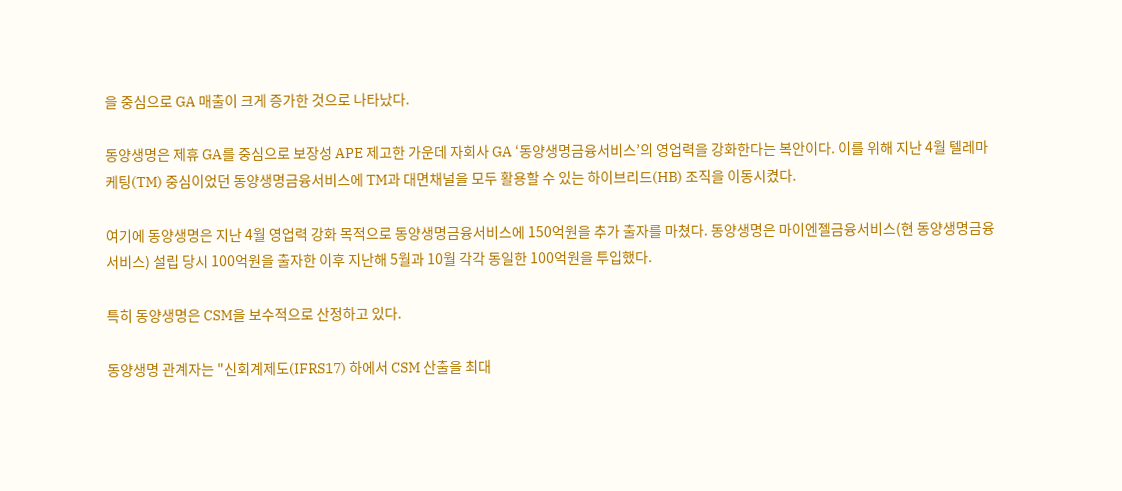을 중심으로 GA 매출이 크게 증가한 것으로 나타났다.

동양생명은 제휴 GA를 중심으로 보장성 APE 제고한 가운데 자회사 GA ‘동양생명금융서비스’의 영업력을 강화한다는 복안이다. 이를 위해 지난 4월 텔레마케팅(TM) 중심이었던 동양생명금융서비스에 TM과 대면채널을 모두 활용할 수 있는 하이브리드(HB) 조직을 이동시켰다.

여기에 동양생명은 지난 4월 영업력 강화 목적으로 동양생명금융서비스에 150억원을 추가 출자를 마쳤다. 동양생명은 마이엔젤금융서비스(현 동양생명금융서비스) 설립 당시 100억원을 출자한 이후 지난해 5월과 10월 각각 동일한 100억원을 투입했다.

특히 동양생명은 CSM을 보수적으로 산정하고 있다.

동양생명 관계자는 "신회계제도(IFRS17) 하에서 CSM 산출을 최대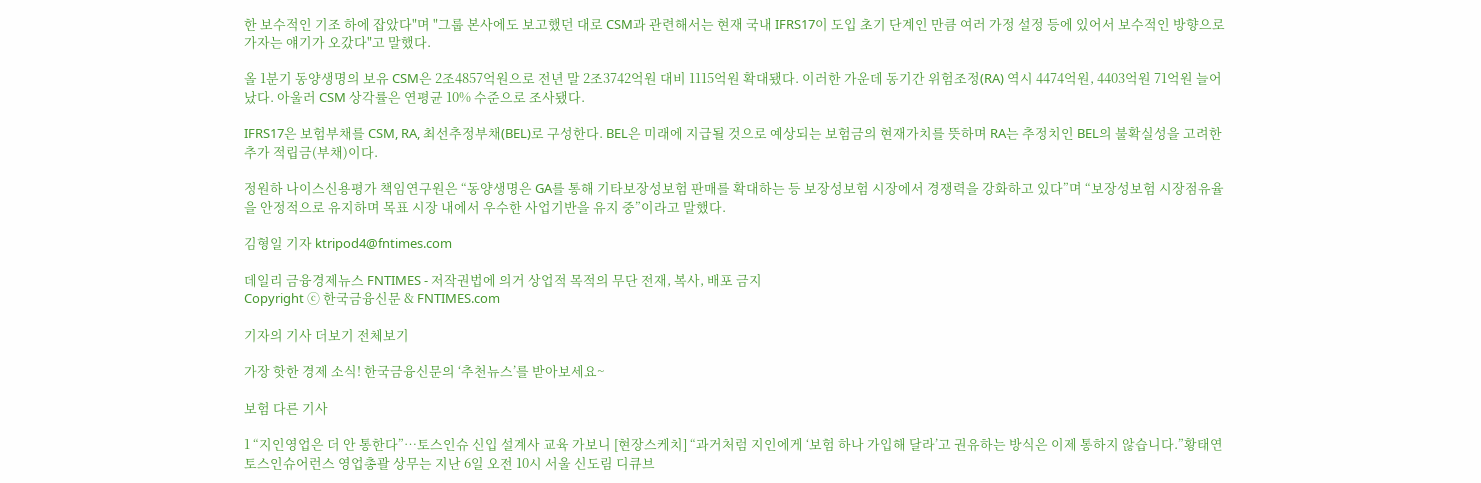한 보수적인 기조 하에 잡았다"며 "그룹 본사에도 보고했던 대로 CSM과 관련해서는 현재 국내 IFRS17이 도입 초기 단계인 만큼 여러 가정 설정 등에 있어서 보수적인 방향으로 가자는 얘기가 오갔다"고 말했다.

올 1분기 동양생명의 보유 CSM은 2조4857억원으로 전년 말 2조3742억원 대비 1115억원 확대됐다. 이러한 가운데 동기간 위험조정(RA) 역시 4474억원, 4403억원 71억원 늘어났다. 아울러 CSM 상각률은 연평균 10% 수준으로 조사됐다.

IFRS17은 보험부채를 CSM, RA, 최선추정부채(BEL)로 구성한다. BEL은 미래에 지급될 것으로 예상되는 보험금의 현재가치를 뜻하며 RA는 추정치인 BEL의 불확실성을 고려한 추가 적립금(부채)이다.

정원하 나이스신용평가 책임연구원은 “동양생명은 GA를 통해 기타보장성보험 판매를 확대하는 등 보장성보험 시장에서 경쟁력을 강화하고 있다”며 “보장성보험 시장점유율을 안정적으로 유지하며 목표 시장 내에서 우수한 사업기반을 유지 중”이라고 말했다.

김형일 기자 ktripod4@fntimes.com

데일리 금융경제뉴스 FNTIMES - 저작권법에 의거 상업적 목적의 무단 전재, 복사, 배포 금지
Copyright ⓒ 한국금융신문 & FNTIMES.com

기자의 기사 더보기 전체보기

가장 핫한 경제 소식! 한국금융신문의 ‘추천뉴스’를 받아보세요~

보험 다른 기사

1 “지인영업은 더 안 통한다”…토스인슈 신입 설계사 교육 가보니 [현장스케치] “과거처럼 지인에게 ‘보험 하나 가입해 달라’고 권유하는 방식은 이제 통하지 않습니다.”황태연 토스인슈어런스 영업총괄 상무는 지난 6일 오전 10시 서울 신도림 디큐브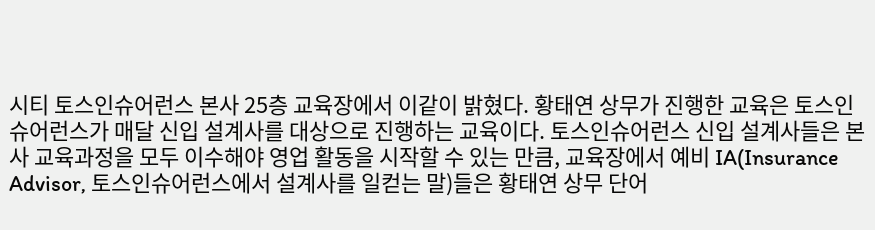시티 토스인슈어런스 본사 25층 교육장에서 이같이 밝혔다. 황태연 상무가 진행한 교육은 토스인슈어런스가 매달 신입 설계사를 대상으로 진행하는 교육이다. 토스인슈어런스 신입 설계사들은 본사 교육과정을 모두 이수해야 영업 활동을 시작할 수 있는 만큼, 교육장에서 예비 IA(Insurance Advisor, 토스인슈어런스에서 설계사를 일컫는 말)들은 황태연 상무 단어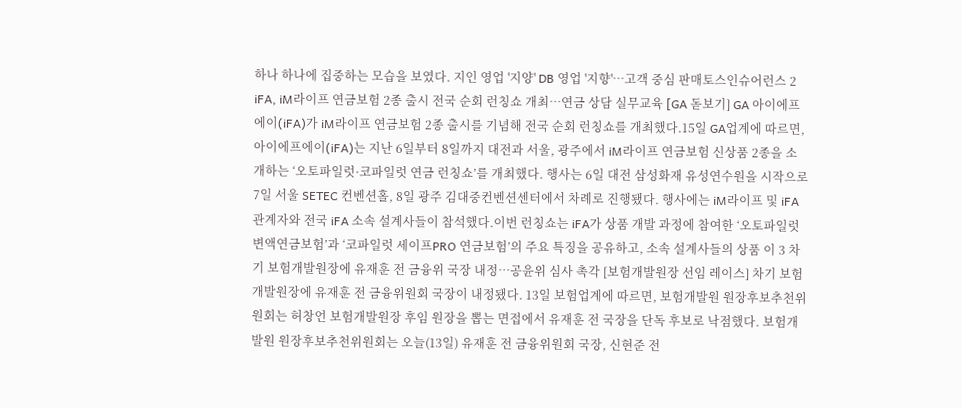하나 하나에 집중하는 모습을 보였다. 지인 영업 '지양' DB 영업 '지향'…고객 중심 판매토스인슈어런스 2 iFA, iM라이프 연금보험 2종 출시 전국 순회 런칭쇼 개최…연금 상담 실무교육 [GA 돋보기] GA 아이에프에이(iFA)가 iM라이프 연금보험 2종 출시를 기념해 전국 순회 런칭쇼를 개최했다.15일 GA업계에 따르면, 아이에프에이(iFA)는 지난 6일부터 8일까지 대전과 서울, 광주에서 iM라이프 연금보험 신상품 2종을 소개하는 ‘오토파일럿·코파일럿 연금 런칭쇼’를 개최했다. 행사는 6일 대전 삼성화재 유성연수원을 시작으로 7일 서울 SETEC 컨벤션홀, 8일 광주 김대중컨벤션센터에서 차례로 진행됐다. 행사에는 iM라이프 및 iFA 관계자와 전국 iFA 소속 설계사들이 참석했다.이번 런칭쇼는 iFA가 상품 개발 과정에 참여한 ‘오토파일럿 변액연금보험’과 ‘코파일럿 세이프PRO 연금보험’의 주요 특징을 공유하고, 소속 설계사들의 상품 이 3 차기 보험개발원장에 유재훈 전 금융위 국장 내정…공윤위 심사 촉각 [보험개발원장 선임 레이스] 차기 보험개발원장에 유재훈 전 금융위원회 국장이 내정됐다. 13일 보험업계에 따르면, 보험개발원 원장후보추천위원회는 허창언 보험개발원장 후임 원장을 뽑는 면접에서 유재훈 전 국장을 단독 후보로 낙점했다. 보험개발원 원장후보추천위원회는 오늘(13일) 유재훈 전 금융위원회 국장, 신현준 전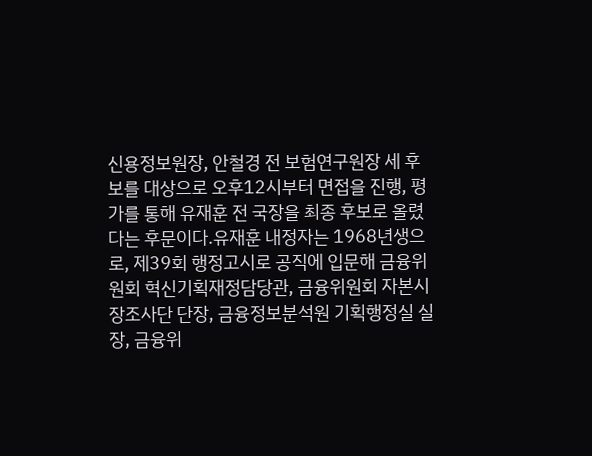신용정보원장, 안철경 전 보험연구원장 세 후보를 대상으로 오후12시부터 면접을 진행, 평가를 통해 유재훈 전 국장을 최종 후보로 올렸다는 후문이다.유재훈 내정자는 1968년생으로, 제39회 행정고시로 공직에 입문해 금융위원회 혁신기획재정담당관, 금융위원회 자본시장조사단 단장, 금융정보분석원 기획행정실 실장, 금융위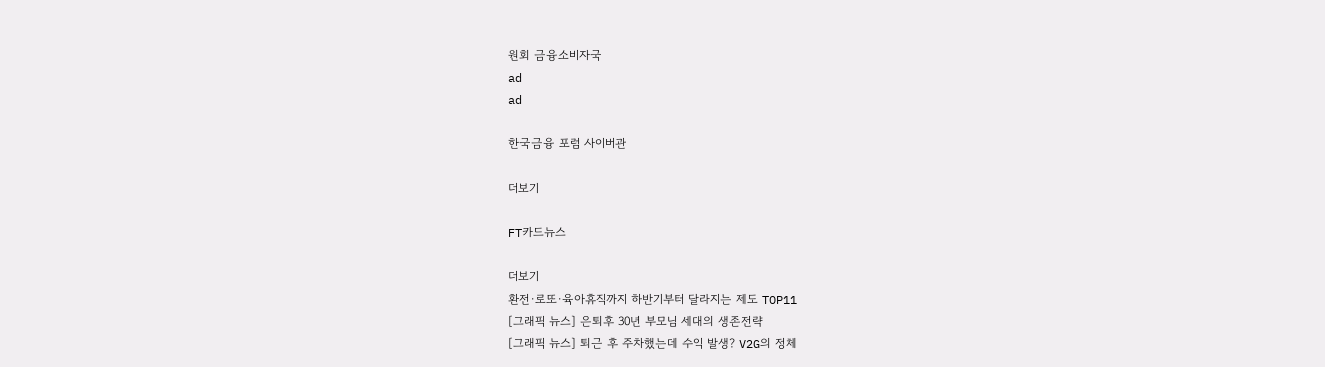원회 금융소비자국
ad
ad

한국금융 포럼 사이버관

더보기

FT카드뉴스

더보기
환전·로또·육아휴직까지 하반기부터 달라지는 제도 TOP11
[그래픽 뉴스] 은퇴후 30년 부모님 세대의 생존전략
[그래픽 뉴스] 퇴근 후 주차했는데 수익 발생? V2G의 정체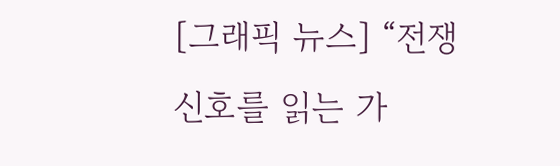[그래픽 뉴스] “전쟁 신호를 읽는 가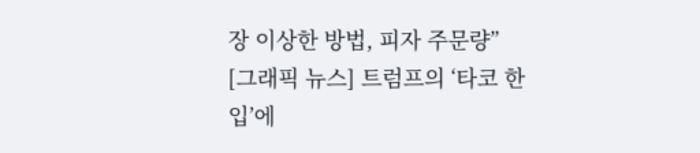장 이상한 방법, 피자 주문량”
[그래픽 뉴스] 트럼프의 ‘타코 한 입’에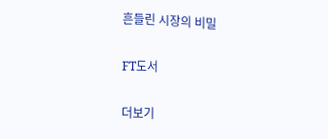흔들린 시장의 비밀

FT도서

더보기